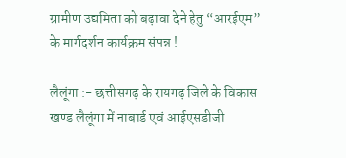ग्रामीण उद्यमिता को बढ़ावा देने हेतु “आरईएम” के मार्गदर्शन कार्यक्रम संपन्न !

लैलूंगा :- छत्तीसगढ़ के रायगढ़ जिले के विकास खण्ड लैलूंगा में नाबार्ड एवं आईएसडीजी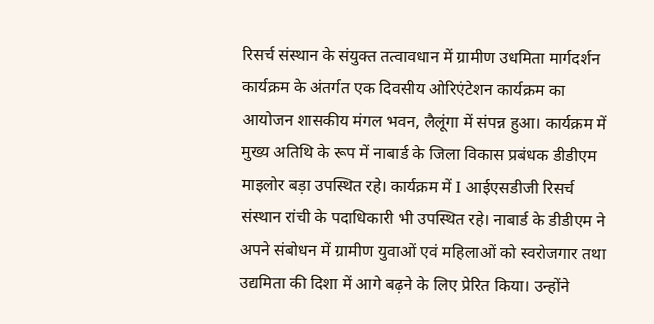रिसर्च संस्थान के संयुक्त तत्वावधान में ग्रामीण उधमिता मार्गदर्शन कार्यक्रम के अंतर्गत एक दिवसीय ओरिएंटेशन कार्यक्रम का आयोजन शासकीय मंगल भवन, लैलूंगा में संपन्न हुआ। कार्यक्रम में मुख्य अतिथि के रूप में नाबार्ड के जिला विकास प्रबंधक डीडीएम माइलोर बड़ा उपस्थित रहे। कार्यक्रम में I आईएसडीजी रिसर्च संस्थान रांची के पदाधिकारी भी उपस्थित रहे। नाबार्ड के डीडीएम ने अपने संबोधन में ग्रामीण युवाओं एवं महिलाओं को स्वरोजगार तथा उद्यमिता की दिशा में आगे बढ़ने के लिए प्रेरित किया। उन्होंने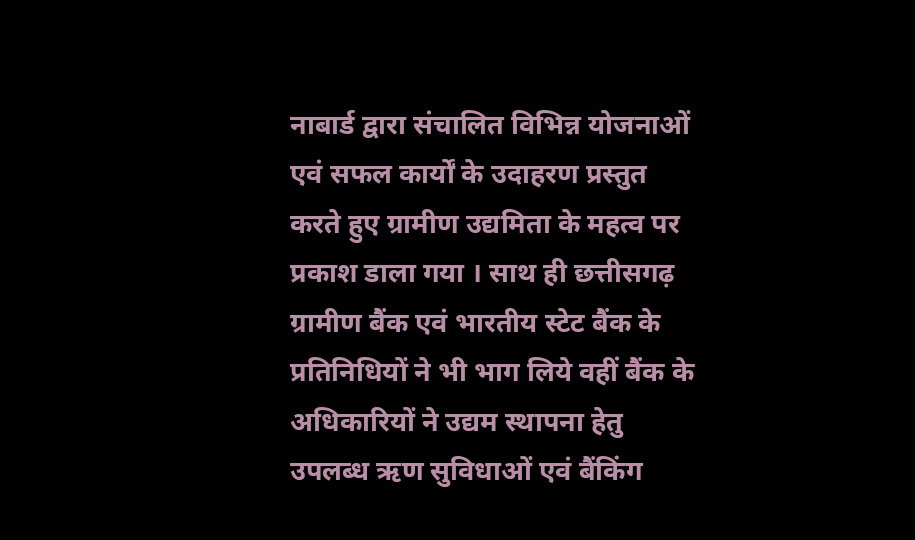नाबार्ड द्वारा संचालित विभिन्न योजनाओं एवं सफल कार्यों के उदाहरण प्रस्तुत करते हुए ग्रामीण उद्यमिता के महत्व पर प्रकाश डाला गया । साथ ही छत्तीसगढ़ ग्रामीण बैंक एवं भारतीय स्टेट बैंक के प्रतिनिधियों ने भी भाग लिये वहीं बैंक के अधिकारियों ने उद्यम स्थापना हेतु उपलब्ध ऋण सुविधाओं एवं बैंकिंग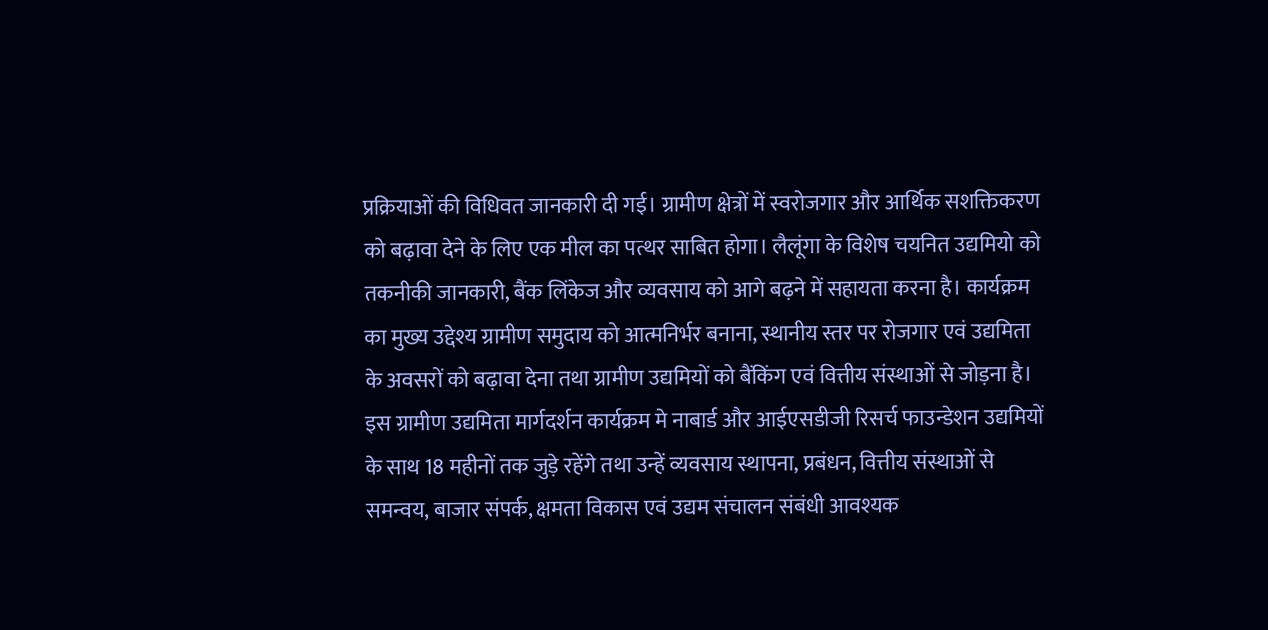प्रक्रियाओं की विधिवत जानकारी दी गई। ग्रामीण क्षेत्रों में स्वरोजगार और आर्थिक सशक्तिकरण को बढ़ावा देने के लिए एक मील का पत्थर साबित होगा। लैलूंगा के विशेष चयनित उद्यमियो को तकनीकी जानकारी, बैंक लिंकेज और व्यवसाय को आगे बढ़ने में सहायता करना है। कार्यक्रम का मुख्य उद्देश्य ग्रामीण समुदाय को आत्मनिर्भर बनाना, स्थानीय स्तर पर रोजगार एवं उद्यमिता के अवसरों को बढ़ावा देना तथा ग्रामीण उद्यमियों को बैंकिंग एवं वित्तीय संस्थाओं से जोड़ना है।
इस ग्रामीण उद्यमिता मार्गदर्शन कार्यक्रम मे नाबार्ड और आईएसडीजी रिसर्च फाउन्डेशन उद्यमियों के साथ 18 महीनों तक जुड़े रहेंगे तथा उन्हें व्यवसाय स्थापना, प्रबंधन, वित्तीय संस्थाओं से समन्वय, बाजार संपर्क, क्षमता विकास एवं उद्यम संचालन संबंधी आवश्यक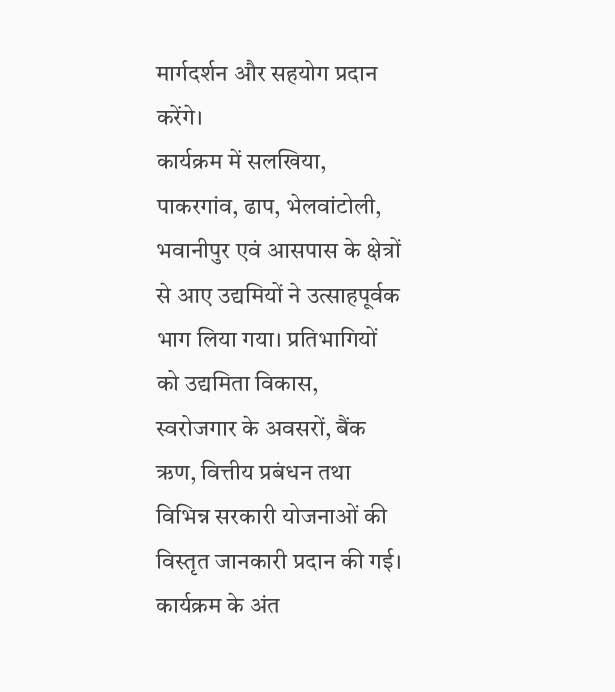मार्गदर्शन और सहयोग प्रदान करेंगे।
कार्यक्रम में सलखिया, पाकरगांव, ढाप, भेलवांटोली, भवानीपुर एवं आसपास के क्षेत्रों से आए उद्यमियों ने उत्साहपूर्वक भाग लिया गया। प्रतिभागियों को उद्यमिता विकास, स्वरोजगार के अवसरों, बैंक ऋण, वित्तीय प्रबंधन तथा विभिन्न सरकारी योजनाओं की विस्तृत जानकारी प्रदान की गई।
कार्यक्रम के अंत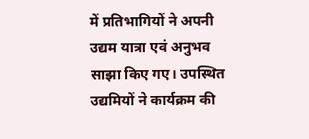में प्रतिभागियों ने अपनी उद्यम यात्रा एवं अनुभव साझा किए गए। उपस्थित उद्यमियों ने कार्यक्रम की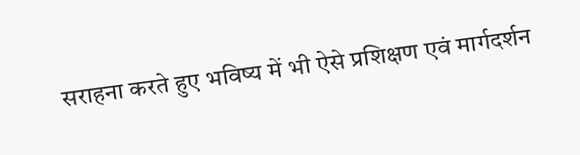सराहना करते हुए भविष्य में भी ऐसे प्रशिक्षण एवं मार्गदर्शन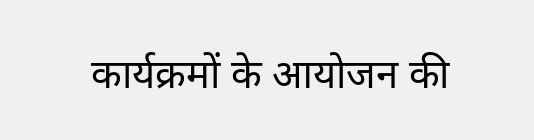कार्यक्रमों के आयोजन की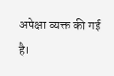अपेक्षा व्यक्त की गई है।